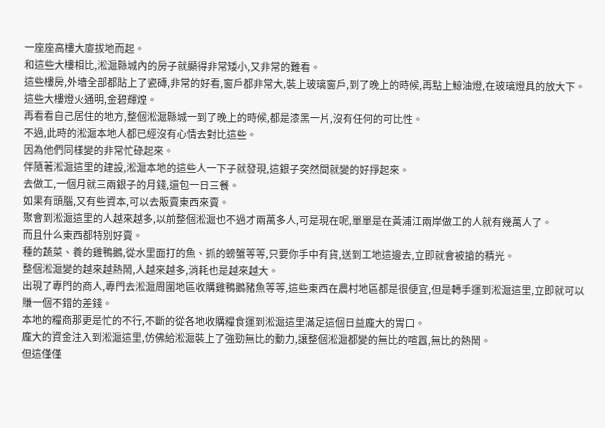一座座高樓大廈拔地而起。
和這些大樓相比,淞滬縣城內的房子就顯得非常矮小,又非常的難看。
這些樓房,外墻全部都貼上了瓷磚,非常的好看,窗戶都非常大,裝上玻璃窗戶,到了晚上的時候,再點上鯨油燈,在玻璃燈具的放大下。
這些大樓燈火通明,金碧輝煌。
再看看自己居住的地方,整個淞滬縣城一到了晚上的時候,都是漆黑一片,沒有任何的可比性。
不過,此時的淞滬本地人都已經沒有心情去對比這些。
因為他們同樣變的非常忙碌起來。
伴隨著淞滬這里的建設,淞滬本地的這些人一下子就發現,這銀子突然間就變的好掙起來。
去做工,一個月就三兩銀子的月錢,還包一日三餐。
如果有頭腦,又有些資本,可以去販賣東西來賣。
聚會到淞滬這里的人越來越多,以前整個淞滬也不過才兩萬多人,可是現在呢,單單是在黃浦江兩岸做工的人就有幾萬人了。
而且什么東西都特別好賣。
種的蔬菜、養的雞鴨鵝,從水里面打的魚、抓的螃蟹等等,只要你手中有貨,送到工地這邊去,立即就會被搶的精光。
整個淞滬變的越來越熱鬧,人越來越多,消耗也是越來越大。
出現了專門的商人,專門去淞滬周圍地區收購雞鴨鵝豬魚等等,這些東西在農村地區都是很便宜,但是轉手運到淞滬這里,立即就可以賺一個不錯的差錢。
本地的糧商那更是忙的不行,不斷的從各地收購糧食運到淞滬這里滿足這個日益龐大的胃口。
龐大的資金注入到淞滬這里,仿佛給淞滬裝上了強勁無比的動力,讓整個淞滬都變的無比的喧囂,無比的熱鬧。
但這僅僅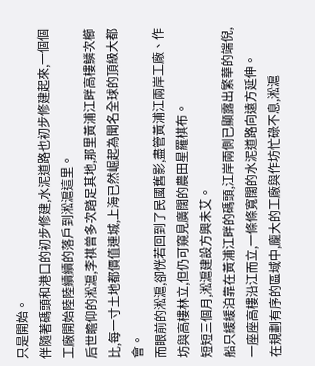只是開始。
伴隨著碼頭和港口的初步修建,水泥道路也初步修建起來,一個個工廠開始陸陸續續的落戶到淞滬這里。
后世瞻仰的淞滬,李祺曾多次踏足其地,那里黃浦江畔高樓鱗次櫛比,每一寸土地都價值連城,上海已然崛起為聞名全球的頂級大都會。
而眼前的淞滬,卻恍若回到了民國舊影,盡管黃浦江兩岸工廠、作坊與高樓林立,但仍可窺見廣闊的農田星羅棋布。
短短三個月,淞滬建設方興未艾。
船只緩緩泊靠在黃浦江畔的碼頭,江岸兩側已顯露出繁華的端倪,一座座高樓沿江而立,一條條寬闊的水泥道路向遠方延伸。
在規劃有序的區域中,龐大的工廠與作坊忙碌不息,淞滬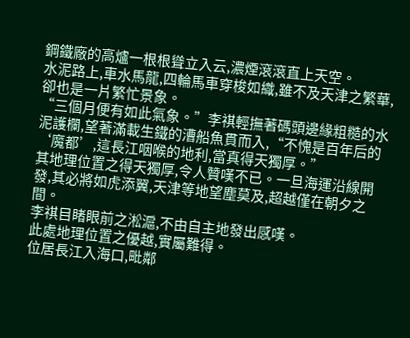鋼鐵廠的高爐一根根聳立入云,濃煙滾滾直上天空。
水泥路上,車水馬龍,四輪馬車穿梭如織,雖不及天津之繁華,卻也是一片繁忙景象。
“三個月便有如此氣象。”李祺輕撫著碼頭邊緣粗糙的水泥護欄,望著滿載生鐵的漕船魚貫而入,“不愧是百年后的‘魔都’,這長江咽喉的地利,當真得天獨厚。”
其地理位置之得天獨厚,令人贊嘆不已。一旦海運沿線開發,其必將如虎添翼,天津等地望塵莫及,超越僅在朝夕之間。
李祺目睹眼前之淞滬,不由自主地發出感嘆。
此處地理位置之優越,實屬難得。
位居長江入海口,毗鄰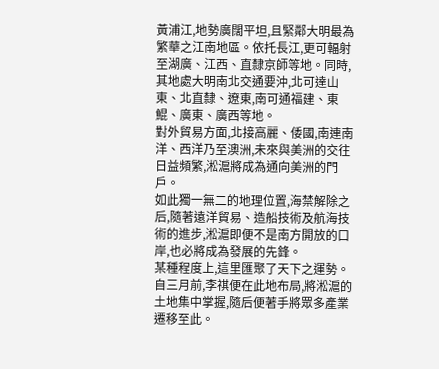黃浦江,地勢廣闊平坦,且緊鄰大明最為繁華之江南地區。依托長江,更可輻射至湖廣、江西、直隸京師等地。同時,其地處大明南北交通要沖,北可達山東、北直隸、遼東,南可通福建、東鯤、廣東、廣西等地。
對外貿易方面,北接高麗、倭國,南連南洋、西洋乃至澳洲,未來與美洲的交往日益頻繁,淞滬將成為通向美洲的門戶。
如此獨一無二的地理位置,海禁解除之后,隨著遠洋貿易、造船技術及航海技術的進步,淞滬即便不是南方開放的口岸,也必將成為發展的先鋒。
某種程度上,這里匯聚了天下之運勢。
自三月前,李祺便在此地布局,將淞滬的土地集中掌握,隨后便著手將眾多產業遷移至此。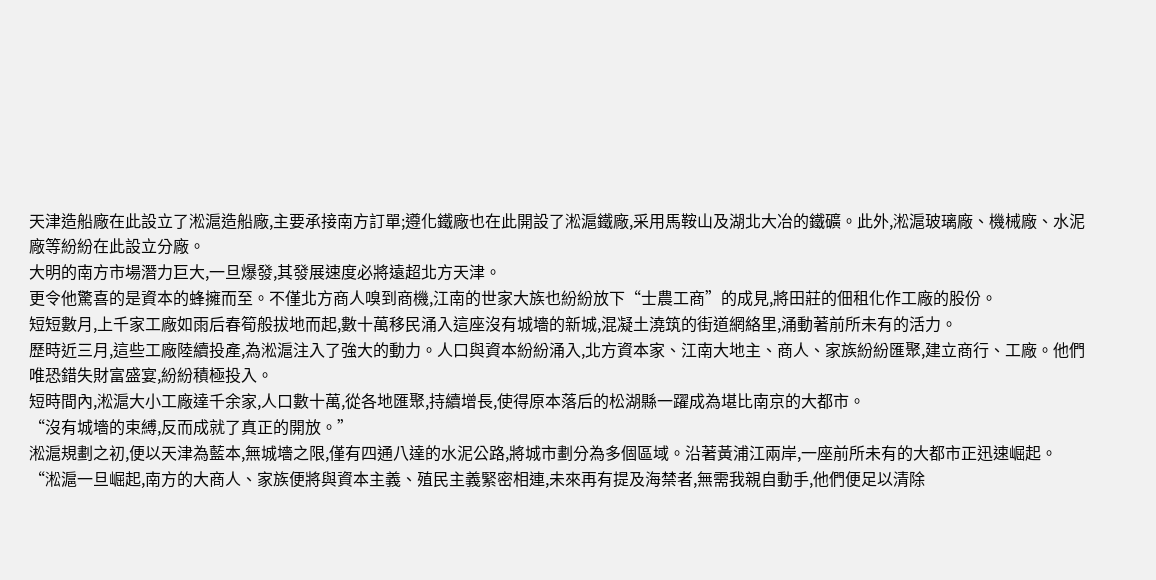天津造船廠在此設立了淞滬造船廠,主要承接南方訂單;遵化鐵廠也在此開設了淞滬鐵廠,采用馬鞍山及湖北大冶的鐵礦。此外,淞滬玻璃廠、機械廠、水泥廠等紛紛在此設立分廠。
大明的南方市場潛力巨大,一旦爆發,其發展速度必將遠超北方天津。
更令他驚喜的是資本的蜂擁而至。不僅北方商人嗅到商機,江南的世家大族也紛紛放下“士農工商”的成見,將田莊的佃租化作工廠的股份。
短短數月,上千家工廠如雨后春筍般拔地而起,數十萬移民涌入這座沒有城墻的新城,混凝土澆筑的街道網絡里,涌動著前所未有的活力。
歷時近三月,這些工廠陸續投產,為淞滬注入了強大的動力。人口與資本紛紛涌入,北方資本家、江南大地主、商人、家族紛紛匯聚,建立商行、工廠。他們唯恐錯失財富盛宴,紛紛積極投入。
短時間內,淞滬大小工廠達千余家,人口數十萬,從各地匯聚,持續增長,使得原本落后的松湖縣一躍成為堪比南京的大都市。
“沒有城墻的束縛,反而成就了真正的開放。”
淞滬規劃之初,便以天津為藍本,無城墻之限,僅有四通八達的水泥公路,將城市劃分為多個區域。沿著黃浦江兩岸,一座前所未有的大都市正迅速崛起。
“淞滬一旦崛起,南方的大商人、家族便將與資本主義、殖民主義緊密相連,未來再有提及海禁者,無需我親自動手,他們便足以清除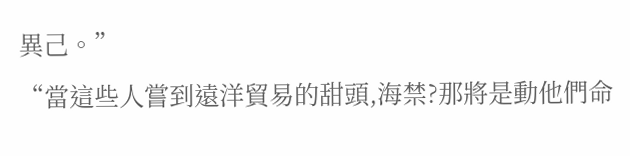異己。”
“當這些人嘗到遠洋貿易的甜頭,海禁?那將是動他們命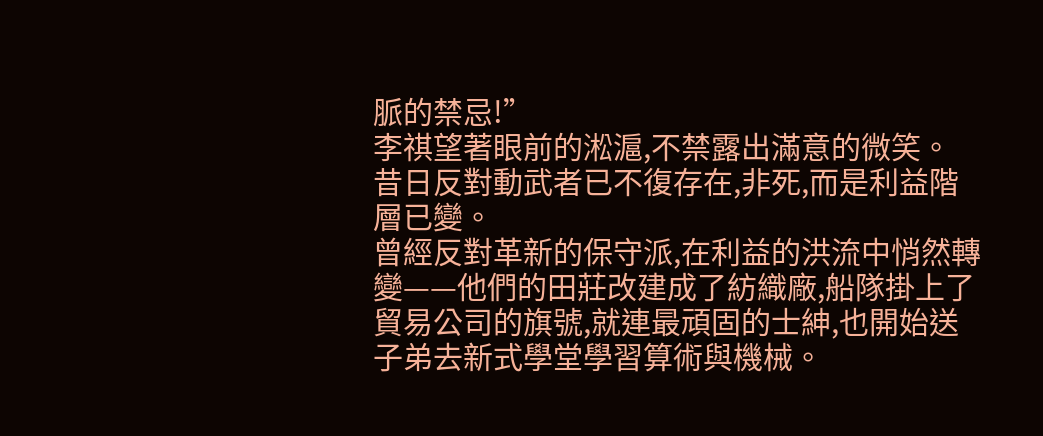脈的禁忌!”
李祺望著眼前的淞滬,不禁露出滿意的微笑。
昔日反對動武者已不復存在,非死,而是利益階層已變。
曾經反對革新的保守派,在利益的洪流中悄然轉變——他們的田莊改建成了紡織廠,船隊掛上了貿易公司的旗號,就連最頑固的士紳,也開始送子弟去新式學堂學習算術與機械。